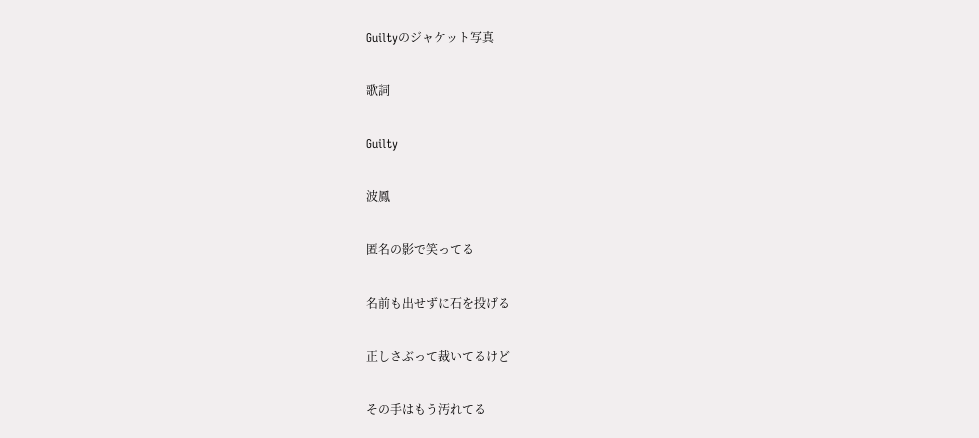Guiltyのジャケット写真

歌詞

Guilty

波鳳

匿名の影で笑ってる

名前も出せずに石を投げる

正しさぶって裁いてるけど

その手はもう汚れてる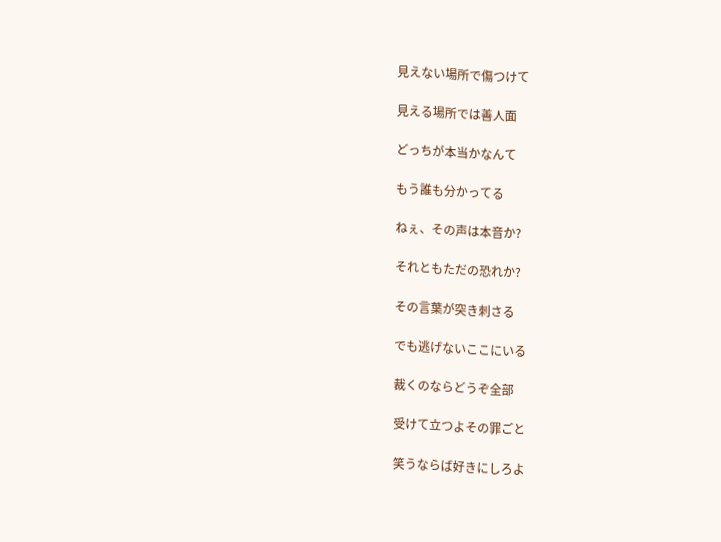見えない場所で傷つけて

見える場所では善人面

どっちが本当かなんて

もう誰も分かってる

ねぇ、その声は本音か?

それともただの恐れか?

その言葉が突き刺さる

でも逃げないここにいる

裁くのならどうぞ全部

受けて立つよその罪ごと

笑うならば好きにしろよ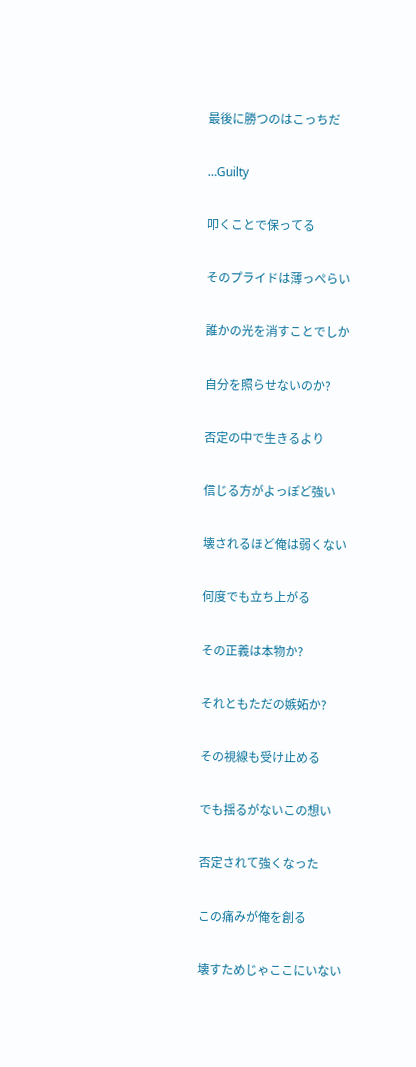最後に勝つのはこっちだ

…Guilty

叩くことで保ってる

そのプライドは薄っぺらい

誰かの光を消すことでしか

自分を照らせないのか?

否定の中で生きるより

信じる方がよっぽど強い

壊されるほど俺は弱くない

何度でも立ち上がる

その正義は本物か?

それともただの嫉妬か?

その視線も受け止める

でも揺るがないこの想い

否定されて強くなった

この痛みが俺を創る

壊すためじゃここにいない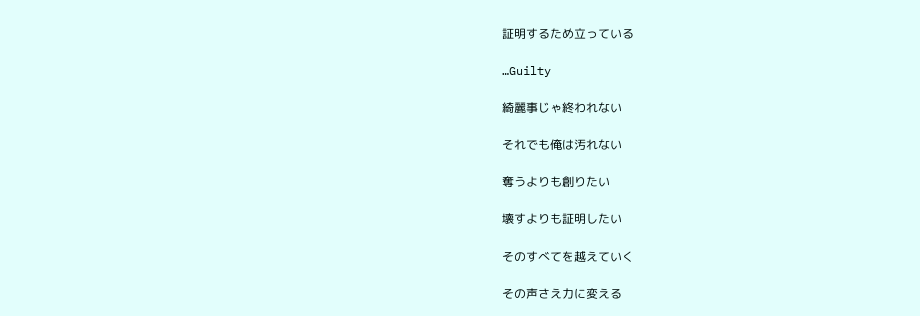証明するため立っている

…Guilty

綺麗事じゃ終われない

それでも俺は汚れない

奪うよりも創りたい

壊すよりも証明したい

そのすべてを越えていく

その声さえ力に変える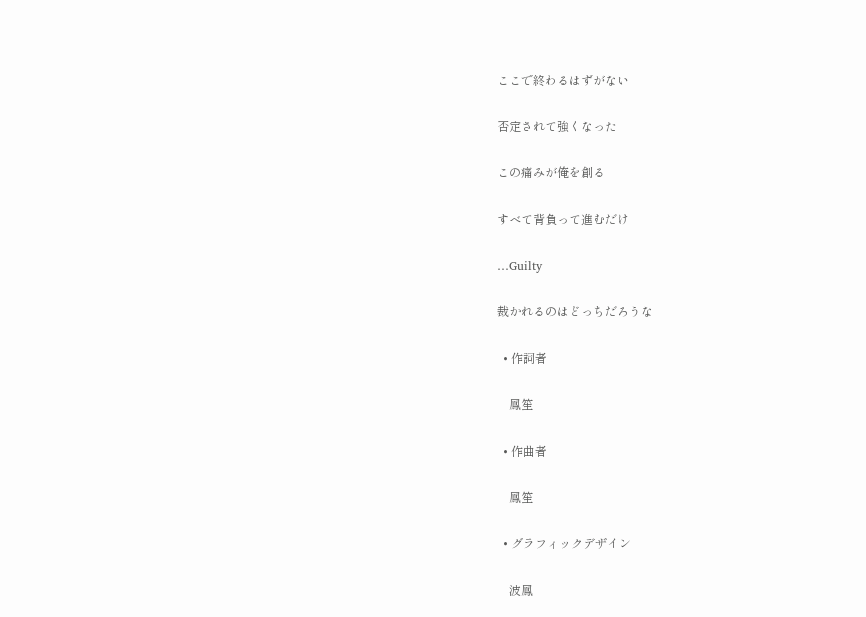ここで終わるはずがない

否定されて強くなった

この痛みが俺を創る

すべて背負って進むだけ

…Guilty

裁かれるのはどっちだろうな

  • 作詞者

    鳳笙

  • 作曲者

    鳳笙

  • グラフィックデザイン

    波鳳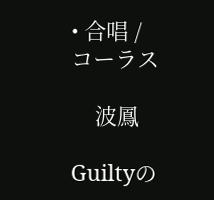• 合唱 / コーラス

    波鳳

Guiltyの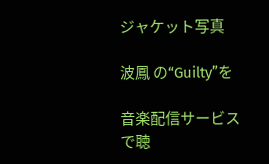ジャケット写真

波鳳 の“Guilty”を

音楽配信サービスで聴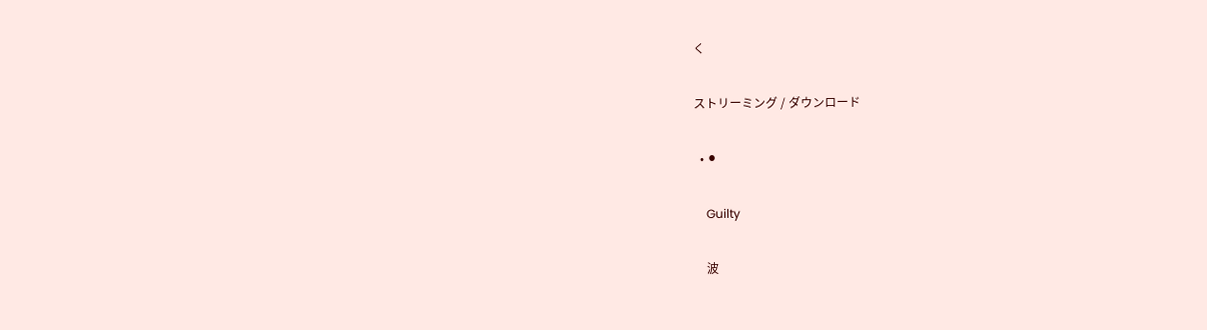く

ストリーミング / ダウンロード

  • ⚫

    Guilty

    波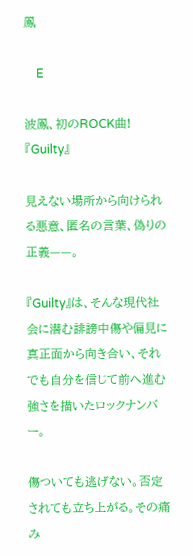鳳

    E

波鳳、初のROCK曲!
『Guilty』

見えない場所から向けられる悪意、匿名の言葉、偽りの正義——。

『Guilty』は、そんな現代社会に潜む誹謗中傷や偏見に真正面から向き合い、それでも自分を信じて前へ進む強さを描いたロックナンバー。

傷ついても逃げない。否定されても立ち上がる。その痛み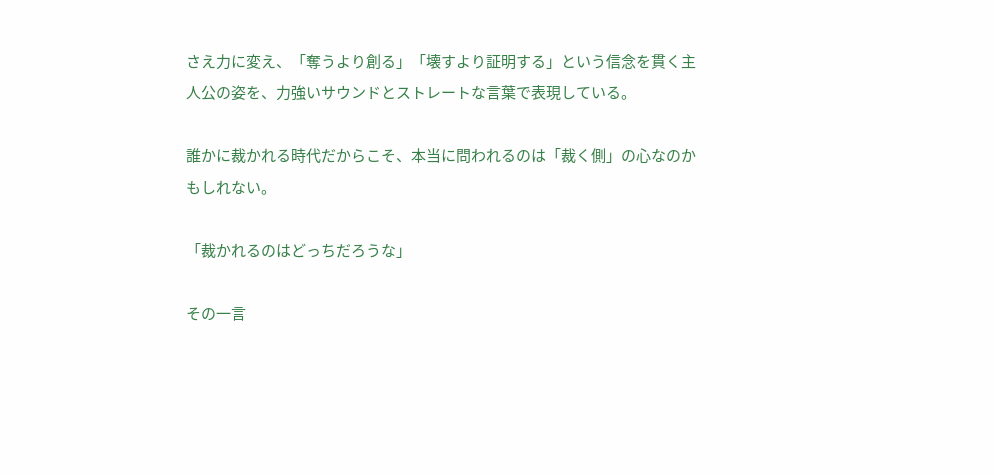さえ力に変え、「奪うより創る」「壊すより証明する」という信念を貫く主人公の姿を、力強いサウンドとストレートな言葉で表現している。

誰かに裁かれる時代だからこそ、本当に問われるのは「裁く側」の心なのかもしれない。

「裁かれるのはどっちだろうな」

その一言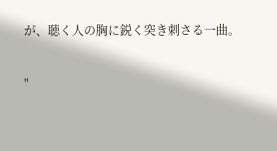が、聴く人の胸に鋭く突き刺さる一曲。

"